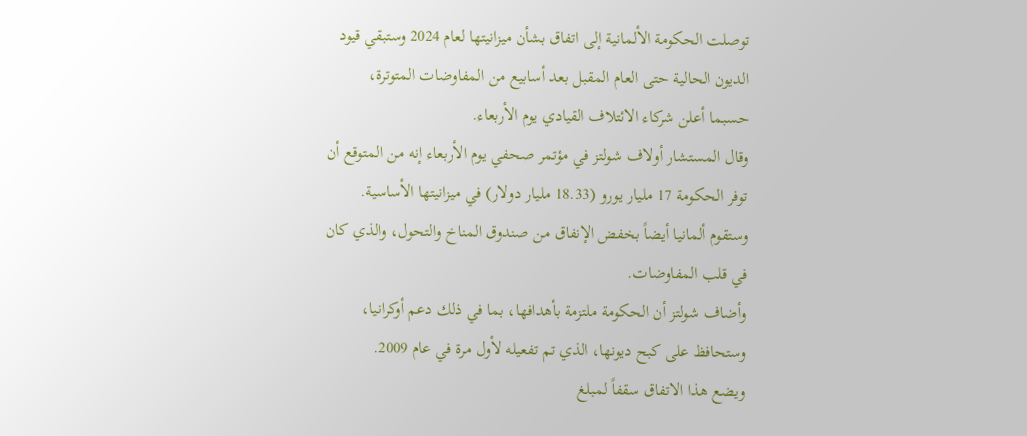توصلت الحكومة الألمانية إلى اتفاق بشأن ميزانيتها لعام 2024 وستبقي قيود الديون الحالية حتى العام المقبل بعد أسابيع من المفاوضات المتوترة، حسبما أعلن شركاء الائتلاف القيادي يوم الأربعاء.
وقال المستشار أولاف شولتز في مؤتمر صحفي يوم الأربعاء إنه من المتوقع أن توفر الحكومة 17 مليار يورو (18.33 مليار دولار) في ميزانيتها الأساسية. وستقوم ألمانيا أيضاً بخفض الإنفاق من صندوق المناخ والتحول، والذي كان في قلب المفاوضات.
وأضاف شولتز أن الحكومة ملتزمة بأهدافها، بما في ذلك دعم أوكرانيا، وستحافظ على كبح ديونها، الذي تم تفعيله لأول مرة في عام 2009.
ويضع هذا الاتفاق سقفاً لمبلغ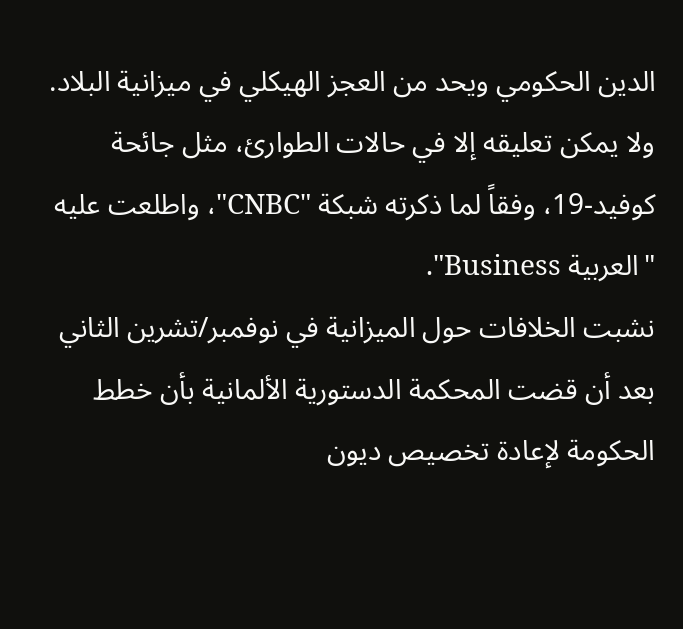الدين الحكومي ويحد من العجز الهيكلي في ميزانية البلاد. ولا يمكن تعليقه إلا في حالات الطوارئ، مثل جائحة كوفيد-19، وفقاً لما ذكرته شبكة "CNBC"، واطلعت عليه "العربية Business".
نشبت الخلافات حول الميزانية في نوفمبر/تشرين الثاني بعد أن قضت المحكمة الدستورية الألمانية بأن خطط الحكومة لإعادة تخصيص ديون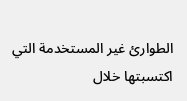الطوارئ غير المستخدمة التي اكتسبتها خلال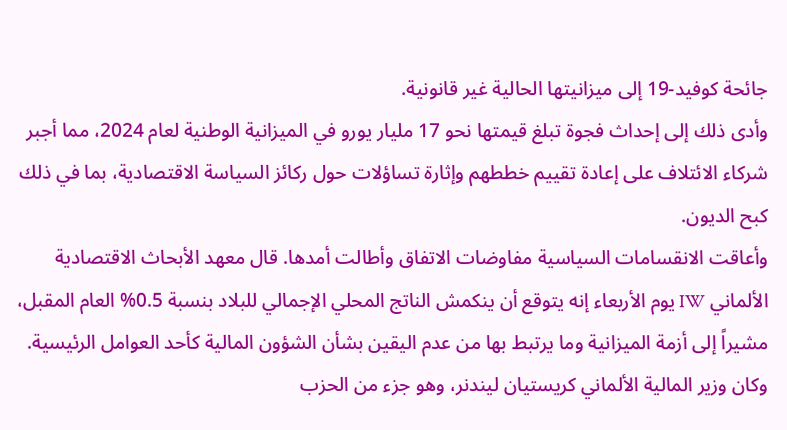جائحة كوفيد-19 إلى ميزانيتها الحالية غير قانونية.
وأدى ذلك إلى إحداث فجوة تبلغ قيمتها نحو 17 مليار يورو في الميزانية الوطنية لعام 2024، مما أجبر شركاء الائتلاف على إعادة تقييم خططهم وإثارة تساؤلات حول ركائز السياسة الاقتصادية، بما في ذلك كبح الديون.
وأعاقت الانقسامات السياسية مفاوضات الاتفاق وأطالت أمدها. قال معهد الأبحاث الاقتصادية الألماني IW يوم الأربعاء إنه يتوقع أن ينكمش الناتج المحلي الإجمالي للبلاد بنسبة 0.5% العام المقبل، مشيراً إلى أزمة الميزانية وما يرتبط بها من عدم اليقين بشأن الشؤون المالية كأحد العوامل الرئيسية.
وكان وزير المالية الألماني كريستيان ليندنر، وهو جزء من الحزب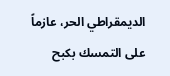الديمقراطي الحر، عازماً على التمسك بكبح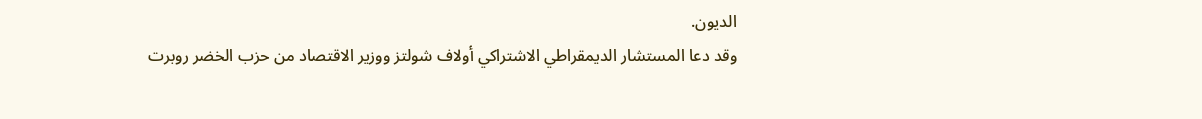الديون.
وقد دعا المستشار الديمقراطي الاشتراكي أولاف شولتز ووزير الاقتصاد من حزب الخضر روبرت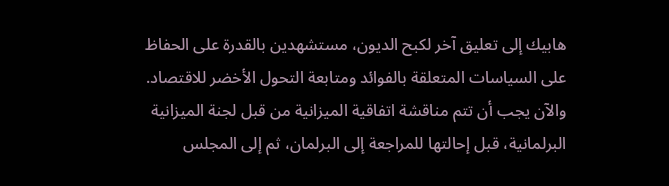هابيك إلى تعليق آخر لكبح الديون، مستشهدين بالقدرة على الحفاظ على السياسات المتعلقة بالفوائد ومتابعة التحول الأخضر للاقتصاد.
والآن يجب أن تتم مناقشة اتفاقية الميزانية من قبل لجنة الميزانية البرلمانية، قبل إحالتها للمراجعة إلى البرلمان، ثم إلى المجلس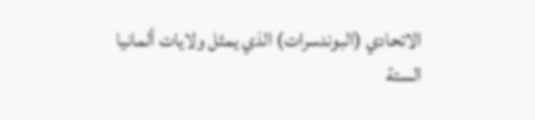الاتحادي (البوندسرات) الذي يمثل ولايات ألمانيا الستة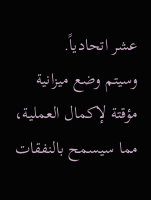عشر اتحادياً.
وسيتم وضع ميزانية مؤقتة لإكمال العملية، مما سيسمح بالنفقات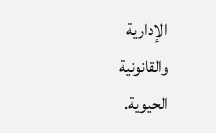الإدارية والقانونية الحيوية.